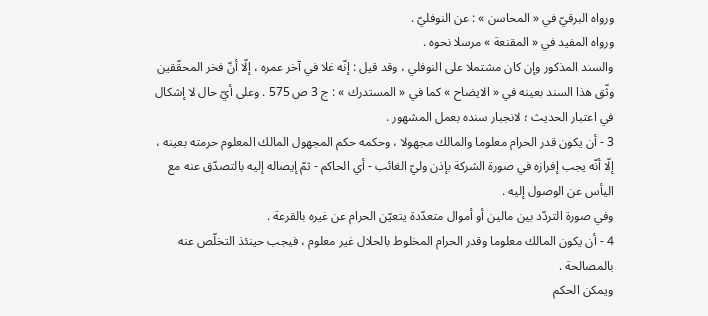ورواه البرقيّ في « المحاسن » : عن النوفليّ .
ورواه المفيد في « المقنعة » مرسلا نحوه .
والسند المذكور وإن كان مشتملا على النوفلي ، وقد قيل : إنّه غلا في آخر عمره ، إلّا أنّ فخر المحقّقين وثّق هذا السند بعينه في « الايضاح » كما في « المستدرك » : ج 3 ص 575 . وعلى أيّ حال لا إشكال في اعتبار الحديث ؛ لانجبار سنده بعمل المشهور .
3 - أن يكون قدر الحرام معلوما والمالك مجهولا ، وحكمه حكم المجهول المالك المعلوم حرمته بعينه ، إلّا أنّه يجب إفرازه في صورة الشركة بإذن وليّ الغائب - أي الحاكم - ثمّ إيصاله إليه بالتصدّق عنه مع اليأس عن الوصول إليه .
وفي صورة التردّد بين مالين أو أموال متعدّدة يتعيّن الحرام عن غيره بالقرعة .
4 - أن يكون المالك معلوما وقدر الحرام المخلوط بالحلال غير معلوم ، فيجب حينئذ التخلّص عنه بالمصالحة .
ويمكن الحكم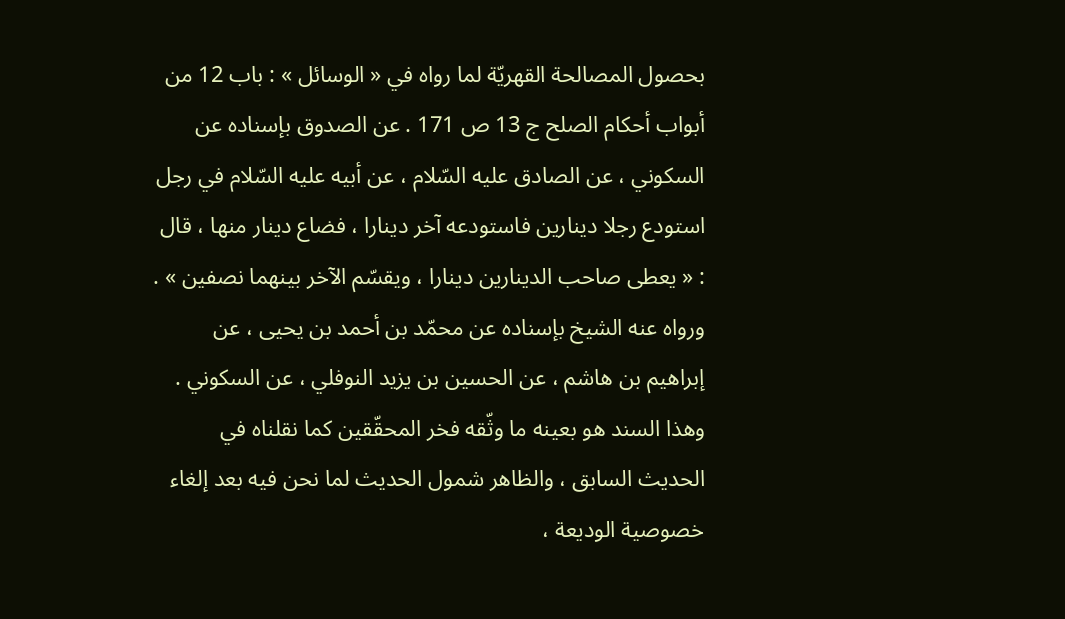بحصول المصالحة القهريّة لما رواه في « الوسائل » : باب 12 من أبواب أحكام الصلح ج 13 ص 171 . عن الصدوق بإسناده عن السكوني ، عن الصادق عليه السّلام ، عن أبيه عليه السّلام في رجل استودع رجلا دينارين فاستودعه آخر دينارا ، فضاع دينار منها ، قال : « يعطى صاحب الدينارين دينارا ، ويقسّم الآخر بينهما نصفين » .
ورواه عنه الشيخ بإسناده عن محمّد بن أحمد بن يحيى ، عن إبراهيم بن هاشم ، عن الحسين بن يزيد النوفلي ، عن السكوني . وهذا السند هو بعينه ما وثّقه فخر المحقّقين كما نقلناه في الحديث السابق ، والظاهر شمول الحديث لما نحن فيه بعد إلغاء خصوصية الوديعة ،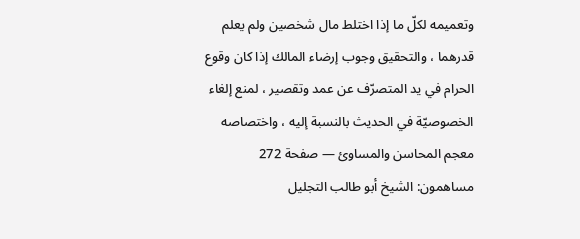وتعميمه لكلّ ما إذا اختلط مال شخصين ولم يعلم قدرهما ، والتحقيق وجوب إرضاء المالك إذا كان وقوع الحرام في يد المتصرّف عن عمد وتقصير ، لمنع إلغاء الخصوصيّة في الحديث بالنسبة إليه ، واختصاصه
معجم المحاسن والمساوئ — صفحة 272
مساهمون: الشيخ أبو طالب التجليل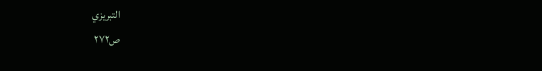التبريزي
ص٢٧٢